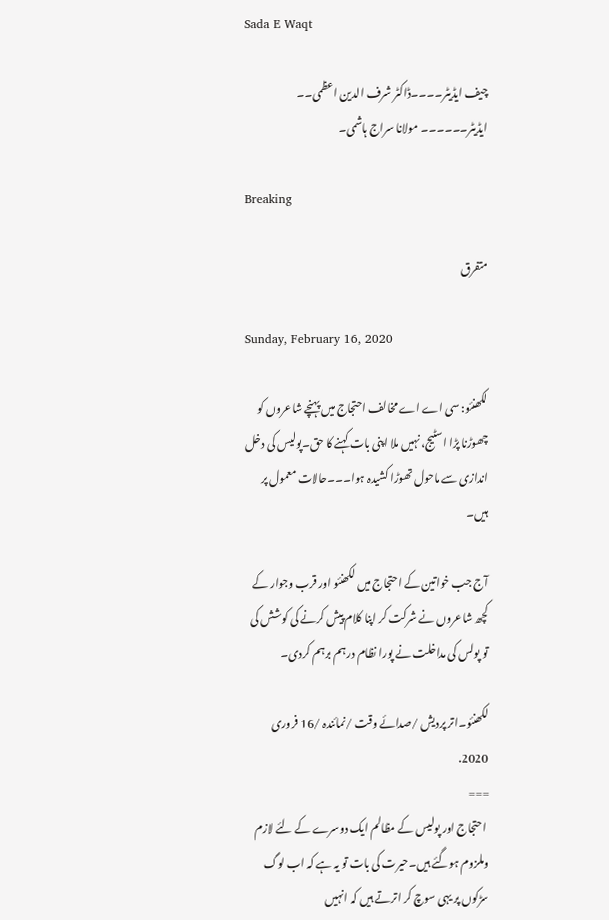Sada E Waqt

چیف ایڈیٹر۔۔۔۔ڈاکٹر شرف الدین اعظمی۔۔ ایڈیٹر۔۔۔۔۔۔ مولانا سراج ہاشمی۔

Breaking

متفرق

Sunday, February 16, 2020

لکھنئو: سی اے اے مخالف احتجاج میں پہنچے شاعروں کو چھوڑنا پڑا اسٹیج، نہیں ملا اپنی بات کہنے کا حق۔پولیس کی دخل اندازی سے ماحول تھوڑا کشیدہ ہوا۔۔۔حالات معمول پر ہیں۔

آج جب خواتین کے احتجاج میں لکھنئو اور قرب وجوار کے کچھ شاعروں نے شرکت کر اپنا کلام پیش کرنے کی کوشش کی تو پولس کی مداخلت نے پورا نظام درہم برہم کردی۔

لکھنئو۔اتر پردیش /صدائے وقت /نمائندہ /16 فروری 2020.
===
 احتجاج اور پولیس کے مظالم ایک دوسرے کے لئے لازم  وملزوم ہوگئے ہیں۔حیرت کی بات تو یہ ہے کہ اب لوگ سڑکوں پر یہی سوچ کر اترتے ہیں کہ انہیں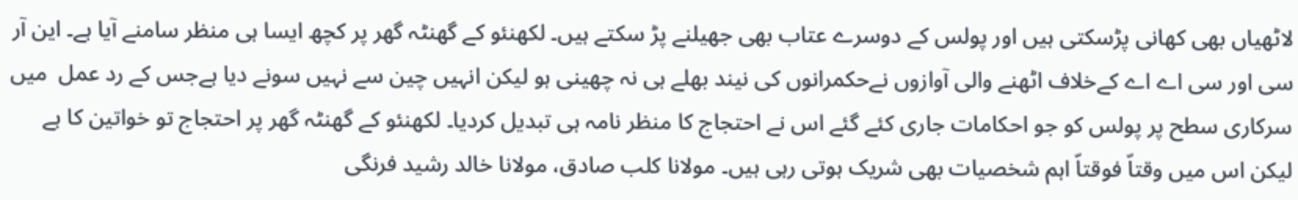لاٹھیاں بھی کھانی پڑسکتی ہیں اور پولس کے دوسرے عتاب بھی جھیلنے پڑ سکتے ہیں۔ لکھنئو کے گھنٹہ گھر پر کچھ ایسا ہی منظر سامنے آیا ہے۔ این آر سی اور سی اے اے کےخلاف اٹھنے والی آوازوں نےحکمرانوں کی نیند بھلے ہی نہ چھینی ہو لیکن انہیں چین سے نہیں سونے دیا ہےجس کے رد عمل  میں سرکاری سطح پر پولس کو جو احکامات جاری کئے گئے اس نے احتجاج کا منظر نامہ ہی تبدیل کردیا۔ لکھنئو کے گھنٹہ گھر پر احتجاج تو خواتین کا ہے لیکن اس میں وقتاّ فوقتاّ اہم شخصیات بھی شریک ہوتی رہی ہیں۔ مولانا کلب صادق، مولانا خالد رشید فرنگی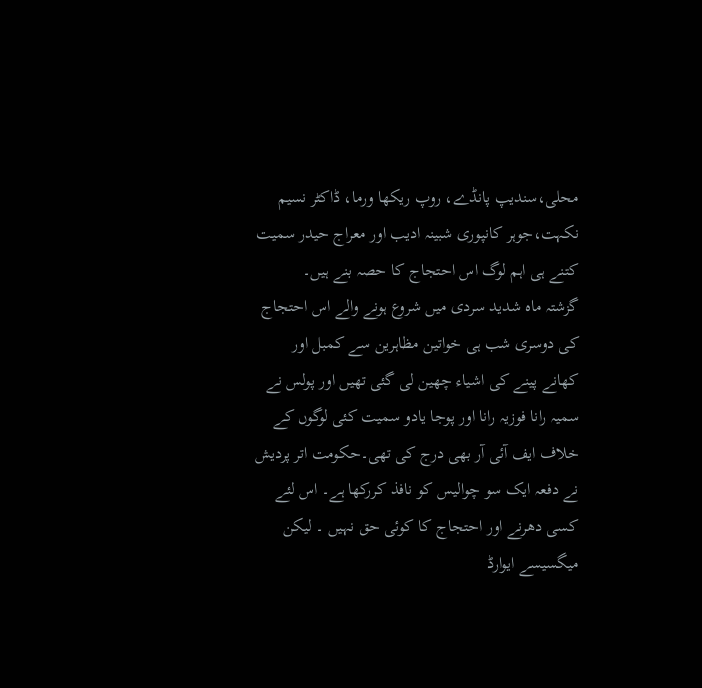محلی،سندیپ پانڈے، روپ ریکھا ورما، ڈاکٹر نسیم نکہت،جوہر کانپوری شبینہ ادیب اور معراج حیدر سمیت کتنے ہی اہم لوگ اس احتجاج کا حصہ بنے ہیں۔
گزشتہ ماہ شدید سردی میں شروع ہونے والے اس احتجاج کی دوسری شب ہی خواتین مظاہرین سے کمبل اور کھانے پینے کی اشیاء چھین لی گئی تھیں اور پولس نے سمیہ رانا فوزیہ رانا اور پوجا یادو سمیت کئی لوگوں کے خلاف ایف آئی آر بھی درج کی تھی۔حکومت اتر پردیش نے دفعہ ایک سو چوالیس کو نافذ کررکھا ہے۔ اس لئے کسی دھرنے اور احتجاج کا کوئی حق نہیں ۔ لیکن میگسیسے ایوارڈ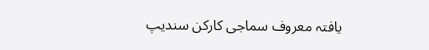یافتہ معروف سماجی کارکن سندیپ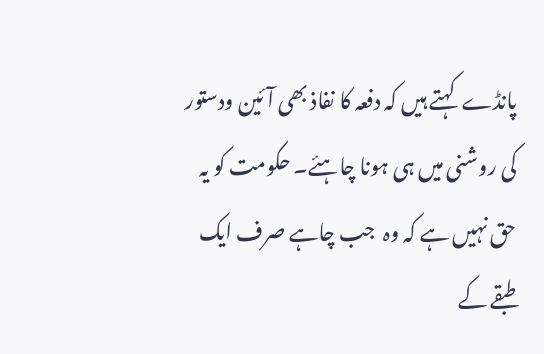پانڈے  کہتے ہیں کہ دفعہ کا نفاذ بھی آئین ودستور کی روشنی میں ہی ہونا چاہئے۔ حکومت کو یہ حق نہیں ہے کہ وہ  جب چاہے صرف ایک طبقے کے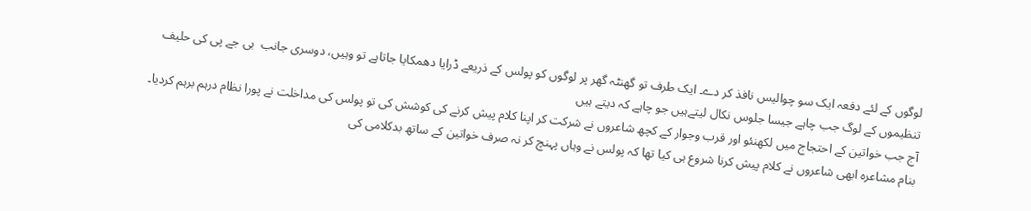لوگوں کے لئے دفعہ ایک سو چوالیس نافذ کر دے۔ ایک طرف تو گھنٹہ گھر پر لوگوں کو پولس کے ذریعے ڈرایا دھمکایا جاتاہے تو وہیں، دوسری جانب  بی جے پی کی حلیف تنظیموں کے لوگ جب چاہے جیسا جلوس نکال لیتےہیں جو چاہے کہ دیتے ہیں
آج جب خواتین کے احتجاج میں لکھنئو اور قرب وجوار کے کچھ شاعروں نے شرکت کر اپنا کلام پیش کرنے کی کوشش کی تو پولس کی مداخلت نے پورا نظام درہم برہم کردیا۔ بنام مشاعرہ ابھی شاعروں نے کلام پیش کرنا شروع ہی کیا تھا کہ پولس نے وہاں پہنچ کر نہ صرف خواتین کے ساتھ بدکلامی کی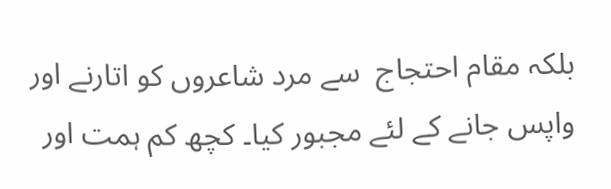بلکہ مقام احتجاج  سے مرد شاعروں کو اتارنے اور واپس جانے کے لئے مجبور کیا۔ کچھ کم ہمت اور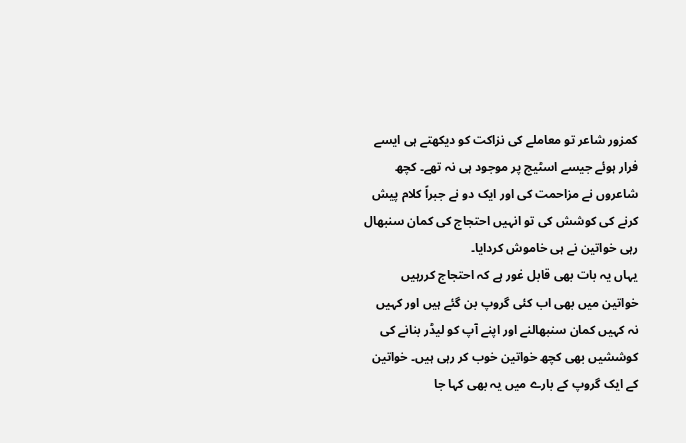کمزور شاعر تو معاملے کی نزاکت کو دیکھتے ہی ایسے فرار ہوئے جیسے اسٹیج پر موجود ہی نہ تھے۔ کچھ شاعروں نے مزاحمت کی اور ایک دو نے جبراً کلام پیش کرنے کی کوشش کی تو انہیں احتجاج کی کمان سنبھال رہی خواتین نے ہی خاموش کردایا۔
یہاں یہ بات بھی قابل غور ہے کہ احتجاج کررہیں خواتین میں بھی اب کئی گروپ بن گئے ہیں اور کہیں نہ کہیں کمان سنبھالنے اور اپنے آپ کو لیڈر بنانے کی کوششیں بھی کچھ خواتین خوب کر رہی ہیں۔ خواتین کے ایک گروپ کے بارے میں یہ بھی کہا جا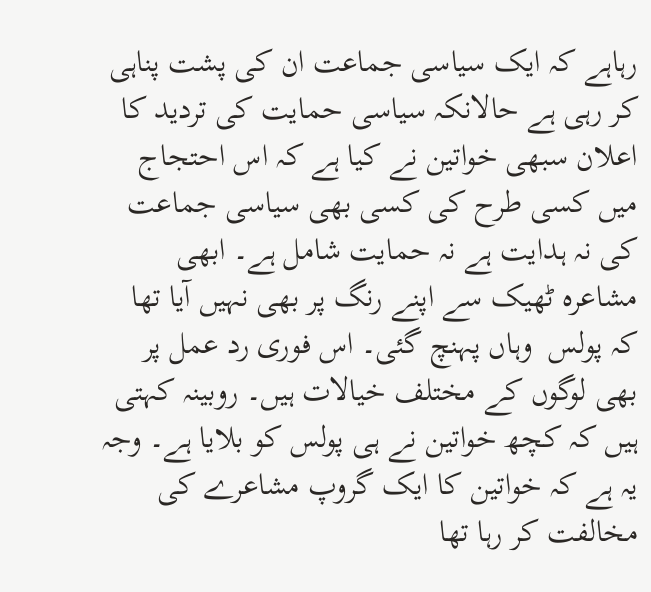رہاہے کہ ایک سیاسی جماعت ان کی پشت پناہی کر رہی ہے حالانکہ سیاسی حمایت کی تردید کا اعلان سبھی خواتین نے کیا ہے کہ اس احتجاج میں کسی طرح کی کسی بھی سیاسی جماعت کی نہ ہدایت ہے نہ حمایت شامل ہے۔ ابھی مشاعرہ ٹھیک سے اپنے رنگ پر بھی نہیں آیا تھا کہ پولس  وہاں پہنچ گئی۔ اس فوری رد عمل پر بھی لوگوں کے مختلف خیالات ہیں۔ روبینہ کہتی ہیں کہ کچھ خواتین نے ہی پولس کو بلایا ہے۔ وجہ یہ ہے کہ خواتین کا ایک گروپ مشاعرے کی مخالفت کر رہا تھا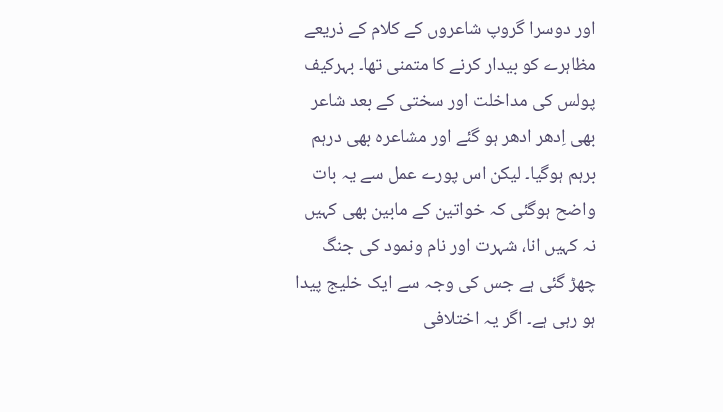اور دوسرا گروپ شاعروں کے کلام کے ذریعے مظاہرے کو بیدار کرنے کا متمنی تھا۔ بہرکیف پولس کی مداخلت اور سختی کے بعد شاعر بھی اِدھر ادھر ہو گئے اور مشاعرہ بھی درہم برہم ہوگیا۔ لیکن اس پورے عمل سے یہ بات واضح ہوگئی کہ خواتین کے مابین بھی کہیں نہ کہیں انا، شہرت اور نام ونمود کی جنگ چھڑ گئی ہے جس کی وجہ سے ایک خلیج پیدا ہو رہی ہے۔ اگر یہ اختلافی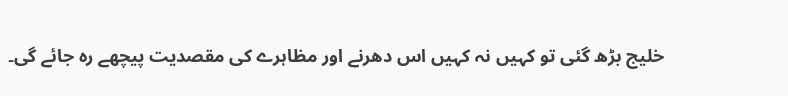خلیج بڑھ گئی تو کہیں نہ کہیں اس دھرنے اور مظاہرے کی مقصدیت پیچھے رہ جائے گی۔